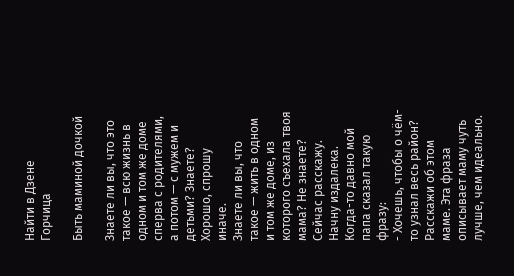Найти в Дзене
Горчица

Быть маминой дочкой

Знаете ли вы, что это такое — всю жизнь в одном и том же доме сперва с родителями, а потом — с мужем и детьми? Знаете?
Хорошо, спрошу иначе.
Знаете ли вы, что такое — жить в одном и том же доме, из которого съехала твоя мама? Не знаете? Сейчас расскажу.
Начну издалека. Когда-то давно мой папа сказал такую фразу:
- Хочешь, чтобы о чём-то узнал весь район? Расскажи об этом маме. Эта фраза описывает маму чуть лучше, чем идеально.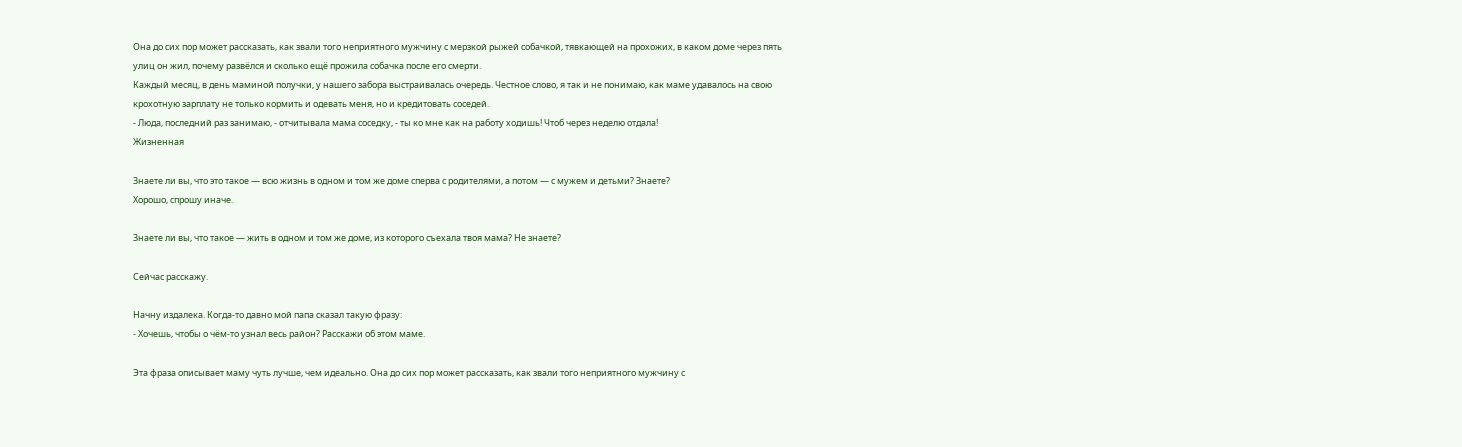Она до сих пор может рассказать, как звали того неприятного мужчину с мерзкой рыжей собачкой, тявкающей на прохожих, в каком доме через пять улиц он жил, почему развёлся и сколько ещё прожила собачка после его смерти.
Каждый месяц, в день маминой получки, у нашего забора выстраивалась очередь. Честное слово, я так и не понимаю, как маме удавалось на свою крохотную зарплату не только кормить и одевать меня, но и кредитовать соседей.
- Люда, последний раз занимаю, - отчитывала мама соседку, - ты ко мне как на работу ходишь! Чтоб через неделю отдала!
Жизненная

Знаете ли вы, что это такое — всю жизнь в одном и том же доме сперва с родителями, а потом — с мужем и детьми? Знаете?
Хорошо, спрошу иначе.

Знаете ли вы, что такое — жить в одном и том же доме, из которого съехала твоя мама? Не знаете?

Сейчас расскажу.

Начну издалека. Когда-то давно мой папа сказал такую фразу:
- Хочешь, чтобы о чём-то узнал весь район? Расскажи об этом маме.

Эта фраза описывает маму чуть лучше, чем идеально. Она до сих пор может рассказать, как звали того неприятного мужчину с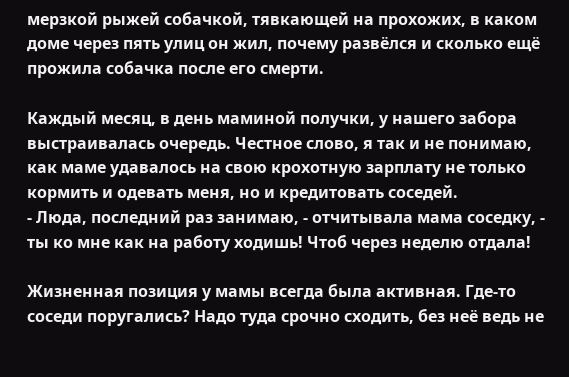мерзкой рыжей собачкой, тявкающей на прохожих, в каком доме через пять улиц он жил, почему развёлся и сколько ещё прожила собачка после его смерти.

Каждый месяц, в день маминой получки, у нашего забора выстраивалась очередь. Честное слово, я так и не понимаю, как маме удавалось на свою крохотную зарплату не только кормить и одевать меня, но и кредитовать соседей.
- Люда, последний раз занимаю, - отчитывала мама соседку, - ты ко мне как на работу ходишь! Чтоб через неделю отдала!

Жизненная позиция у мамы всегда была активная. Где-то соседи поругались? Надо туда срочно сходить, без неё ведь не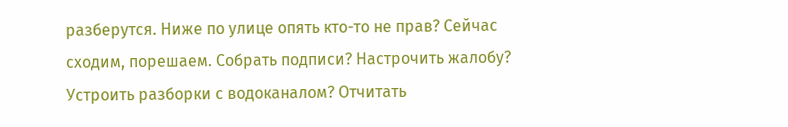разберутся. Ниже по улице опять кто-то не прав? Сейчас сходим, порешаем. Собрать подписи? Настрочить жалобу? Устроить разборки с водоканалом? Отчитать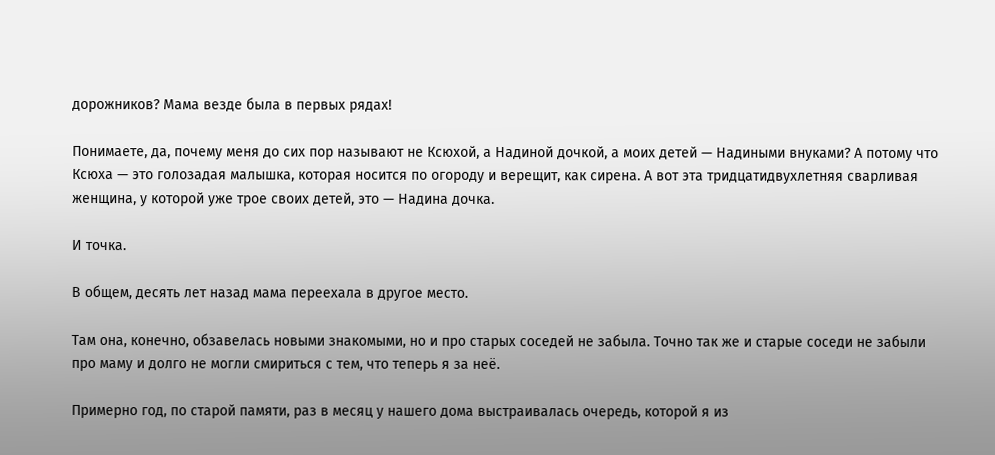дорожников? Мама везде была в первых рядах!

Понимаете, да, почему меня до сих пор называют не Ксюхой, а Надиной дочкой, а моих детей — Надиными внуками? А потому что Ксюха — это голозадая малышка, которая носится по огороду и верещит, как сирена. А вот эта тридцатидвухлетняя сварливая женщина, у которой уже трое своих детей, это — Надина дочка.

И точка.

В общем, десять лет назад мама переехала в другое место.

Там она, конечно, обзавелась новыми знакомыми, но и про старых соседей не забыла. Точно так же и старые соседи не забыли про маму и долго не могли смириться с тем, что теперь я за неё.

Примерно год, по старой памяти, раз в месяц у нашего дома выстраивалась очередь, которой я из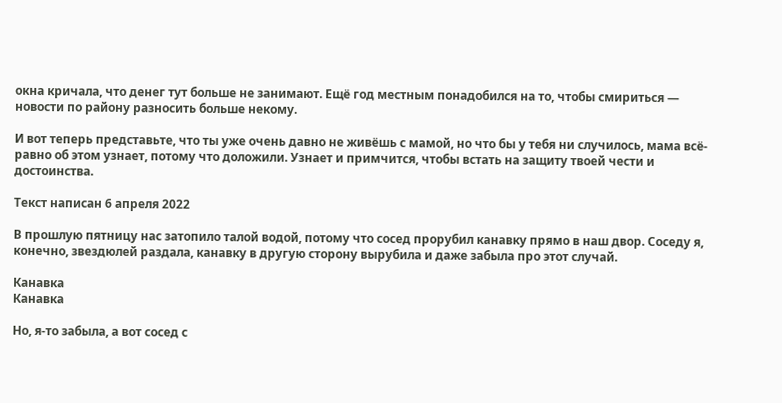окна кричала, что денег тут больше не занимают. Ещё год местным понадобился на то, чтобы смириться — новости по району разносить больше некому.

И вот теперь представьте, что ты уже очень давно не живёшь с мамой, но что бы у тебя ни случилось, мама всё-равно об этом узнает, потому что доложили. Узнает и примчится, чтобы встать на защиту твоей чести и достоинства.

Текст написан 6 апреля 2022

В прошлую пятницу нас затопило талой водой, потому что сосед прорубил канавку прямо в наш двор. Соседу я, конечно, звездюлей раздала, канавку в другую сторону вырубила и даже забыла про этот случай.

Канавка
Канавка

Но, я-то забыла, а вот сосед с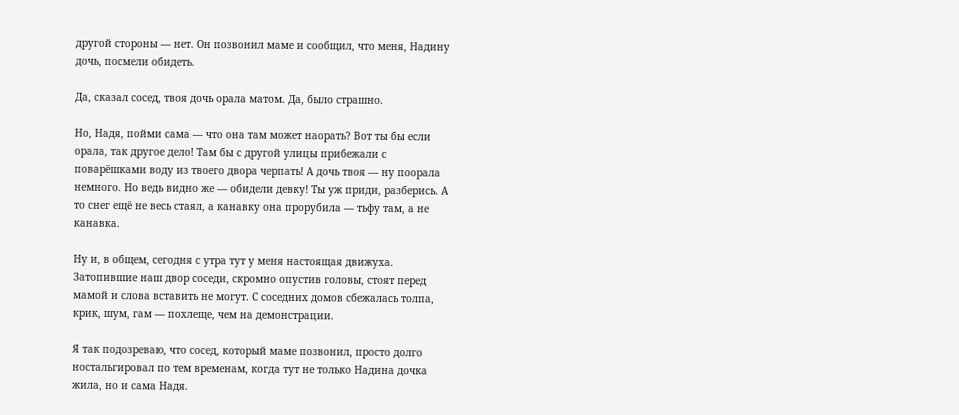другой стороны — нет. Он позвонил маме и сообщил, что меня, Надину дочь, посмели обидеть.

Да, сказал сосед, твоя дочь орала матом. Да, было страшно.

Но, Надя, пойми сама — что она там может наорать? Вот ты бы если орала, так другое дело! Там бы с другой улицы прибежали с поварёшками воду из твоего двора черпать! А дочь твоя — ну поорала немного. Но ведь видно же — обидели девку! Ты уж приди, разберись. А то снег ещё не весь стаял, а канавку она прорубила — тьфу там, а не канавка.

Ну и, в общем, сегодня с утра тут у меня настоящая движуха. Затопившие наш двор соседи, скромно опустив головы, стоят перед мамой и слова вставить не могут. С соседних домов сбежалась толпа, крик, шум, гам — похлеще, чем на демонстрации.

Я так подозреваю, что сосед, который маме позвонил, просто долго ностальгировал по тем временам, когда тут не только Надина дочка жила, но и сама Надя.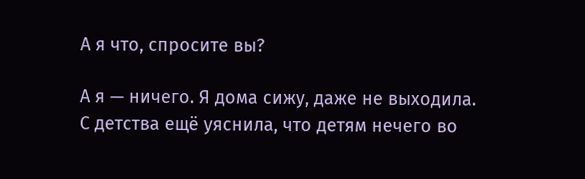А я что, спросите вы?

А я — ничего. Я дома сижу, даже не выходила. С детства ещё уяснила, что детям нечего во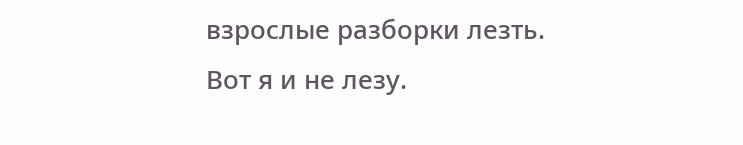взрослые разборки лезть. Вот я и не лезу.